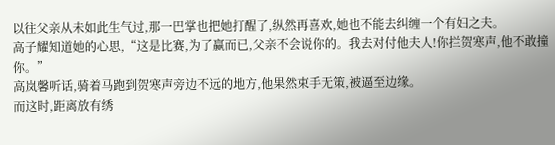以往父亲从未如此生气过,那一巴掌也把她打醒了,纵然再喜欢,她也不能去纠缠一个有妇之夫。
高子耀知道她的心思,“这是比赛,为了赢而已,父亲不会说你的。我去对付他夫人!你拦贺寒声,他不敢撞你。”
高岚馨听话,骑着马跑到贺寒声旁边不远的地方,他果然束手无策,被逼至边缘。
而这时,距离放有绣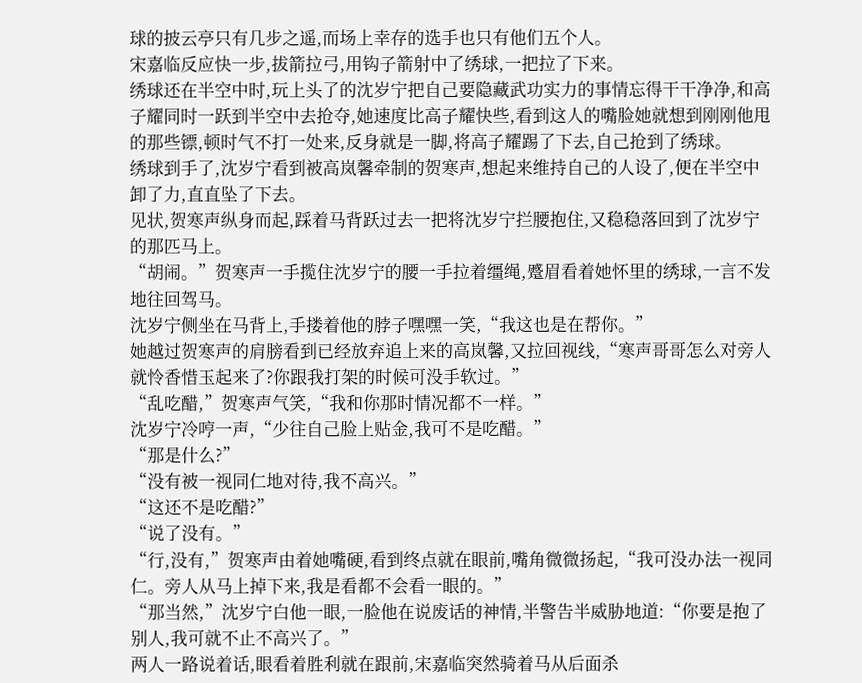球的披云亭只有几步之遥,而场上幸存的选手也只有他们五个人。
宋嘉临反应快一步,拔箭拉弓,用钩子箭射中了绣球,一把拉了下来。
绣球还在半空中时,玩上头了的沈岁宁把自己要隐藏武功实力的事情忘得干干净净,和高子耀同时一跃到半空中去抢夺,她速度比高子耀快些,看到这人的嘴脸她就想到刚刚他甩的那些镖,顿时气不打一处来,反身就是一脚,将高子耀踢了下去,自己抢到了绣球。
绣球到手了,沈岁宁看到被高岚馨牵制的贺寒声,想起来维持自己的人设了,便在半空中卸了力,直直坠了下去。
见状,贺寒声纵身而起,踩着马背跃过去一把将沈岁宁拦腰抱住,又稳稳落回到了沈岁宁的那匹马上。
“胡闹。”贺寒声一手揽住沈岁宁的腰一手拉着缰绳,蹙眉看着她怀里的绣球,一言不发地往回驾马。
沈岁宁侧坐在马背上,手搂着他的脖子嘿嘿一笑,“我这也是在帮你。”
她越过贺寒声的肩膀看到已经放弃追上来的高岚馨,又拉回视线,“寒声哥哥怎么对旁人就怜香惜玉起来了?你跟我打架的时候可没手软过。”
“乱吃醋,”贺寒声气笑,“我和你那时情况都不一样。”
沈岁宁冷哼一声,“少往自己脸上贴金,我可不是吃醋。”
“那是什么?”
“没有被一视同仁地对待,我不高兴。”
“这还不是吃醋?”
“说了没有。”
“行,没有,”贺寒声由着她嘴硬,看到终点就在眼前,嘴角微微扬起,“我可没办法一视同仁。旁人从马上掉下来,我是看都不会看一眼的。”
“那当然,”沈岁宁白他一眼,一脸他在说废话的神情,半警告半威胁地道:“你要是抱了别人,我可就不止不高兴了。”
两人一路说着话,眼看着胜利就在跟前,宋嘉临突然骑着马从后面杀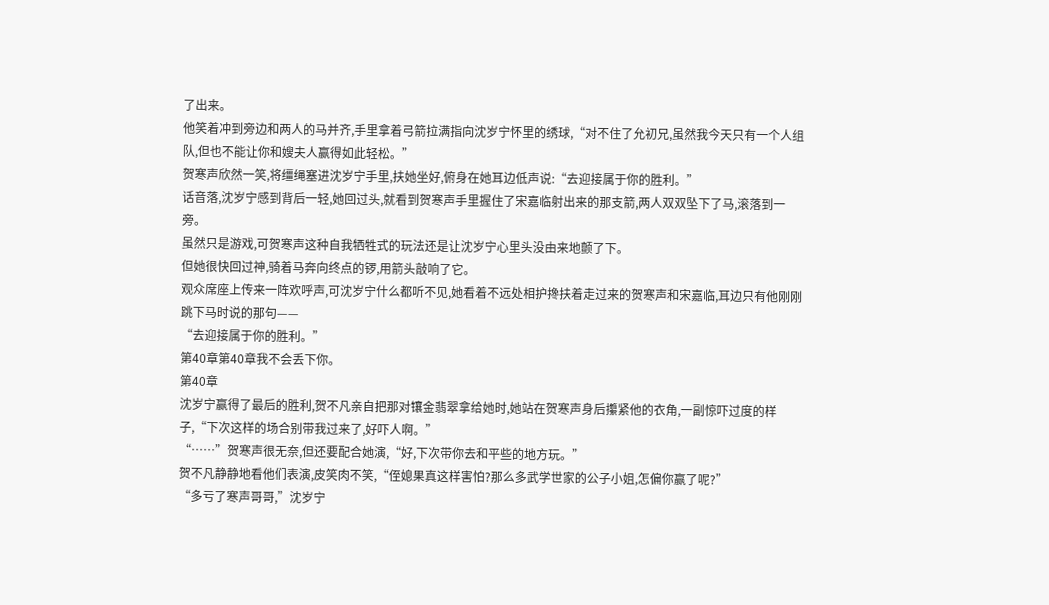了出来。
他笑着冲到旁边和两人的马并齐,手里拿着弓箭拉满指向沈岁宁怀里的绣球,“对不住了允初兄,虽然我今天只有一个人组队,但也不能让你和嫂夫人赢得如此轻松。”
贺寒声欣然一笑,将缰绳塞进沈岁宁手里,扶她坐好,俯身在她耳边低声说:“去迎接属于你的胜利。”
话音落,沈岁宁感到背后一轻,她回过头,就看到贺寒声手里握住了宋嘉临射出来的那支箭,两人双双坠下了马,滚落到一旁。
虽然只是游戏,可贺寒声这种自我牺牲式的玩法还是让沈岁宁心里头没由来地颤了下。
但她很快回过神,骑着马奔向终点的锣,用箭头敲响了它。
观众席座上传来一阵欢呼声,可沈岁宁什么都听不见,她看着不远处相护搀扶着走过来的贺寒声和宋嘉临,耳边只有他刚刚跳下马时说的那句——
“去迎接属于你的胜利。”
第40章第40章我不会丢下你。
第40章
沈岁宁赢得了最后的胜利,贺不凡亲自把那对镶金翡翠拿给她时,她站在贺寒声身后攥紧他的衣角,一副惊吓过度的样子,“下次这样的场合别带我过来了,好吓人啊。”
“……”贺寒声很无奈,但还要配合她演,“好,下次带你去和平些的地方玩。”
贺不凡静静地看他们表演,皮笑肉不笑,“侄媳果真这样害怕?那么多武学世家的公子小姐,怎偏你赢了呢?”
“多亏了寒声哥哥,”沈岁宁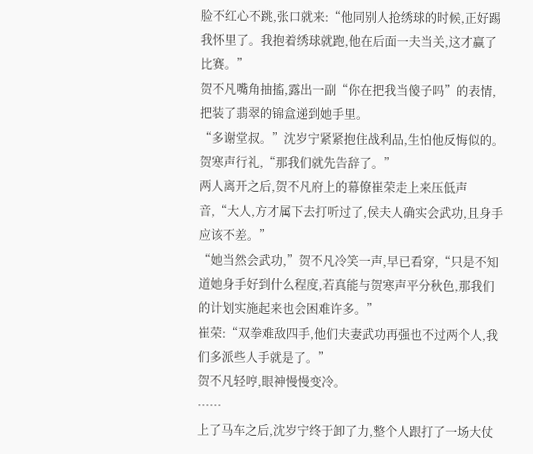脸不红心不跳,张口就来:“他同别人抢绣球的时候,正好踢我怀里了。我抱着绣球就跑,他在后面一夫当关,这才赢了比赛。”
贺不凡嘴角抽搐,露出一副“你在把我当傻子吗”的表情,把装了翡翠的锦盒递到她手里。
“多谢堂叔。”沈岁宁紧紧抱住战利品,生怕他反悔似的。
贺寒声行礼,“那我们就先告辞了。”
两人离开之后,贺不凡府上的幕僚崔荣走上来压低声音,“大人,方才属下去打听过了,侯夫人确实会武功,且身手应该不差。”
“她当然会武功,”贺不凡冷笑一声,早已看穿,“只是不知道她身手好到什么程度,若真能与贺寒声平分秋色,那我们的计划实施起来也会困难许多。”
崔荣:“双拳难敌四手,他们夫妻武功再强也不过两个人,我们多派些人手就是了。”
贺不凡轻哼,眼神慢慢变冷。
……
上了马车之后,沈岁宁终于卸了力,整个人跟打了一场大仗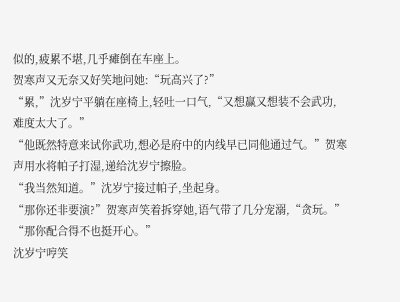似的,疲累不堪,几乎瘫倒在车座上。
贺寒声又无奈又好笑地问她:“玩高兴了?”
“累,”沈岁宁平躺在座椅上,轻吐一口气,“又想赢又想装不会武功,难度太大了。”
“他既然特意来试你武功,想必是府中的内线早已同他通过气。”贺寒声用水将帕子打湿,递给沈岁宁擦脸。
“我当然知道。”沈岁宁接过帕子,坐起身。
“那你还非要演?”贺寒声笑着拆穿她,语气带了几分宠溺,“贪玩。”
“那你配合得不也挺开心。”
沈岁宁哼笑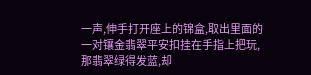一声,伸手打开座上的锦盒,取出里面的一对镶金翡翠平安扣挂在手指上把玩,那翡翠绿得发蓝,却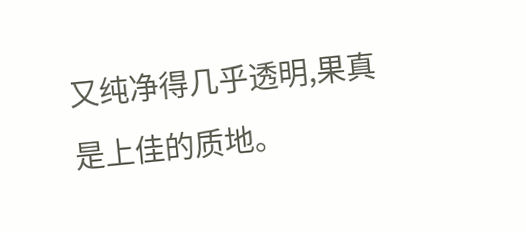又纯净得几乎透明,果真是上佳的质地。